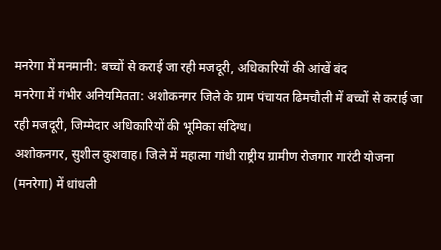मनरेगा में मनमानी: बच्चों से कराई जा रही मजदूरी, अधिकारियों की आंखें बंद
मनरेगा में गंभीर अनियमितता: अशोकनगर जिले के ग्राम पंचायत ढिमचौली में बच्चों से कराई जा रही मजदूरी, जिम्मेदार अधिकारियों की भूमिका संदिग्ध।
अशोकनगर, सुशील कुशवाह। जिले में महात्मा गांधी राष्ट्रीय ग्रामीण रोजगार गारंटी योजना (मनरेगा) में धांधली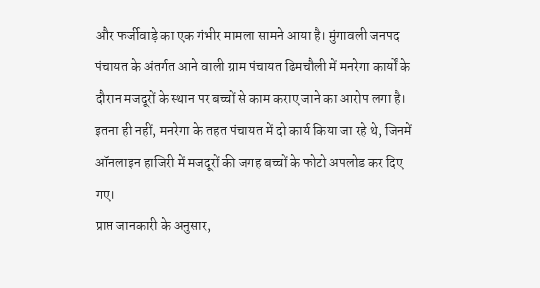और फर्जीवाड़े का एक गंभीर मामला सामने आया है। मुंगावली जनपद पंचायत के अंतर्गत आने वाली ग्राम पंचायत ढिमचौली में मनरेगा कार्यों के दौरान मजदूरों के स्थान पर बच्चों से काम कराए जाने का आरोप लगा है। इतना ही नहीं, मनरेगा के तहत पंचायत में दो कार्य किया जा रहे थे, जिनमें ऑनलाइन हाजिरी में मजदूरों की जगह बच्चों के फोटो अपलोड कर दिए गए।
प्राप्त जानकारी के अनुसार,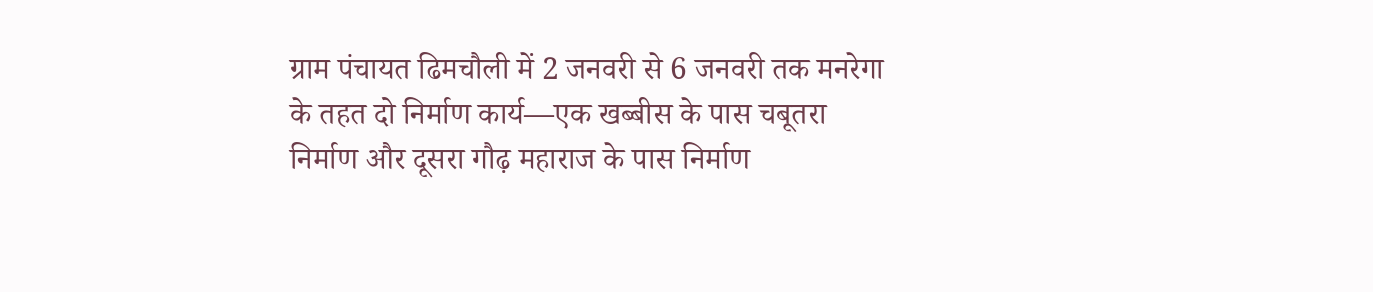ग्राम पंचायत ढिमचौली में 2 जनवरी से 6 जनवरी तक मनरेगा के तहत दो निर्माण कार्य—एक खब्बीस के पास चबूतरा निर्माण और दूसरा गौढ़ महाराज के पास निर्माण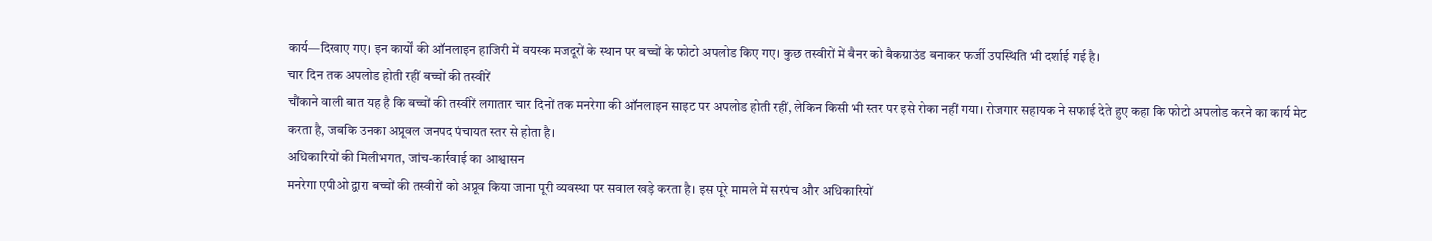कार्य—दिखाए गए। इन कार्यों की ऑनलाइन हाजिरी में वयस्क मजदूरों के स्थान पर बच्चों के फोटो अपलोड किए गए। कुछ तस्वीरों में बैनर को बैकग्राउंड बनाकर फर्जी उपस्थिति भी दर्शाई गई है।
चार दिन तक अपलोड होती रहीं बच्चों की तस्वीरें
चौंकाने वाली बात यह है कि बच्चों की तस्वीरें लगातार चार दिनों तक मनरेगा की ऑनलाइन साइट पर अपलोड होती रहीं, लेकिन किसी भी स्तर पर इसे रोका नहीं गया। रोजगार सहायक ने सफाई देते हुए कहा कि फोटो अपलोड करने का कार्य मेट करता है, जबकि उनका अप्रूवल जनपद पंचायत स्तर से होता है।
अधिकारियों की मिलीभगत, जांच-कार्रवाई का आश्वासन
मनरेगा एपीओ द्वारा बच्चों की तस्वीरों को अप्रूव किया जाना पूरी व्यवस्था पर सवाल खड़े करता है। इस पूरे मामले में सरपंच और अधिकारियों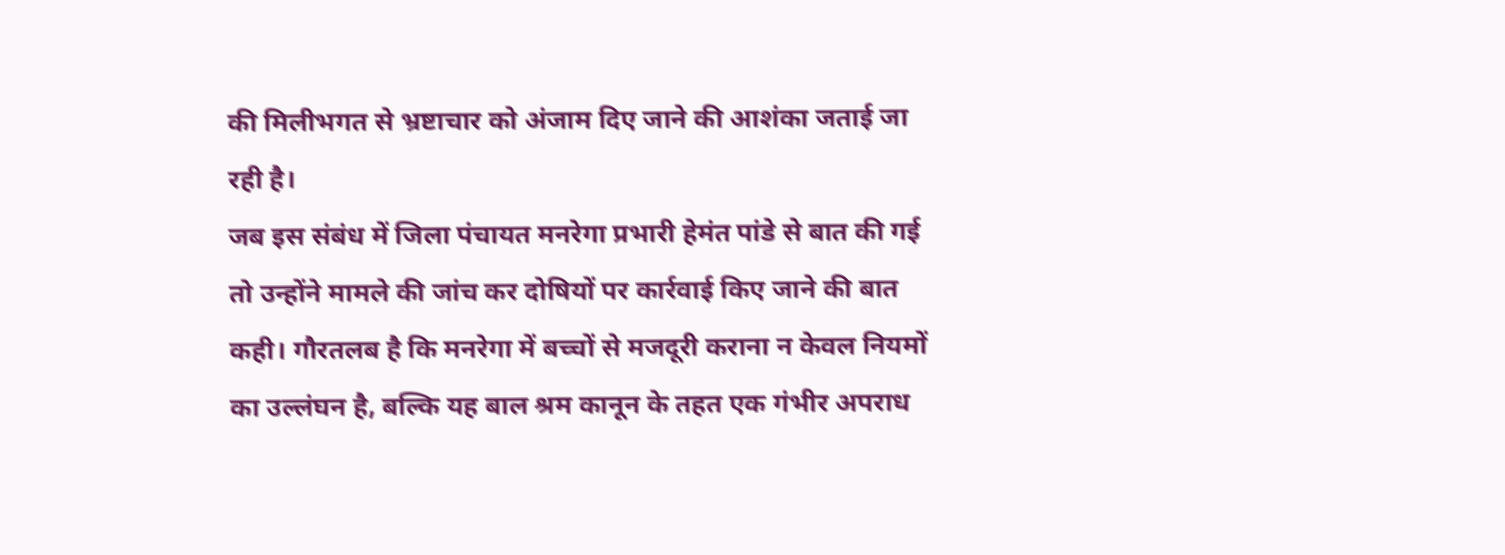की मिलीभगत से भ्रष्टाचार को अंजाम दिए जाने की आशंका जताई जा रही है।
जब इस संबंध में जिला पंचायत मनरेगा प्रभारी हेमंत पांडे से बात की गई तो उन्होंने मामले की जांच कर दोषियों पर कार्रवाई किए जाने की बात कही। गौरतलब है कि मनरेगा में बच्चों से मजदूरी कराना न केवल नियमों का उल्लंघन है, बल्कि यह बाल श्रम कानून के तहत एक गंभीर अपराध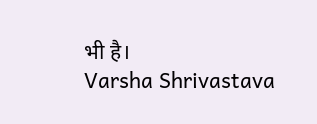भी है।
Varsha Shrivastava